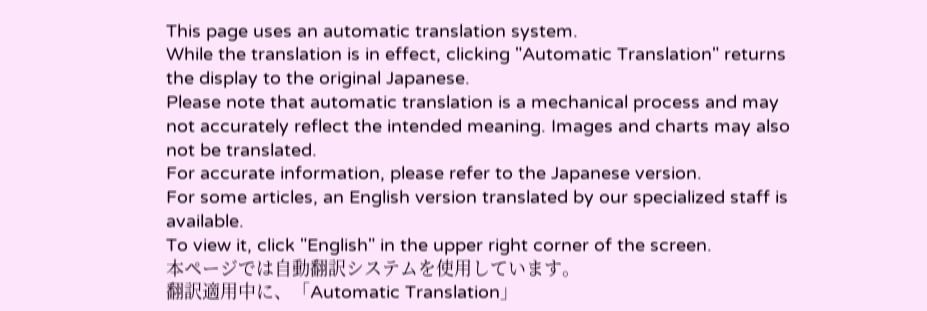This page uses an automatic translation system.
While the translation is in effect, clicking "Automatic Translation" returns the display to the original Japanese.
Please note that automatic translation is a mechanical process and may not accurately reflect the intended meaning. Images and charts may also not be translated.
For accurate information, please refer to the Japanese version.
For some articles, an English version translated by our specialized staff is available.
To view it, click "English" in the upper right corner of the screen.
本ページでは自動翻訳システムを使用しています。
翻訳適用中に、「Automatic Translation」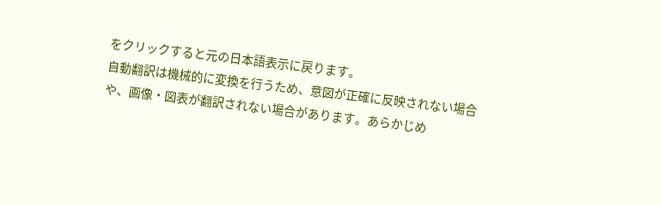をクリックすると元の日本語表示に戻ります。
自動翻訳は機械的に変換を行うため、意図が正確に反映されない場合や、画像・図表が翻訳されない場合があります。あらかじめ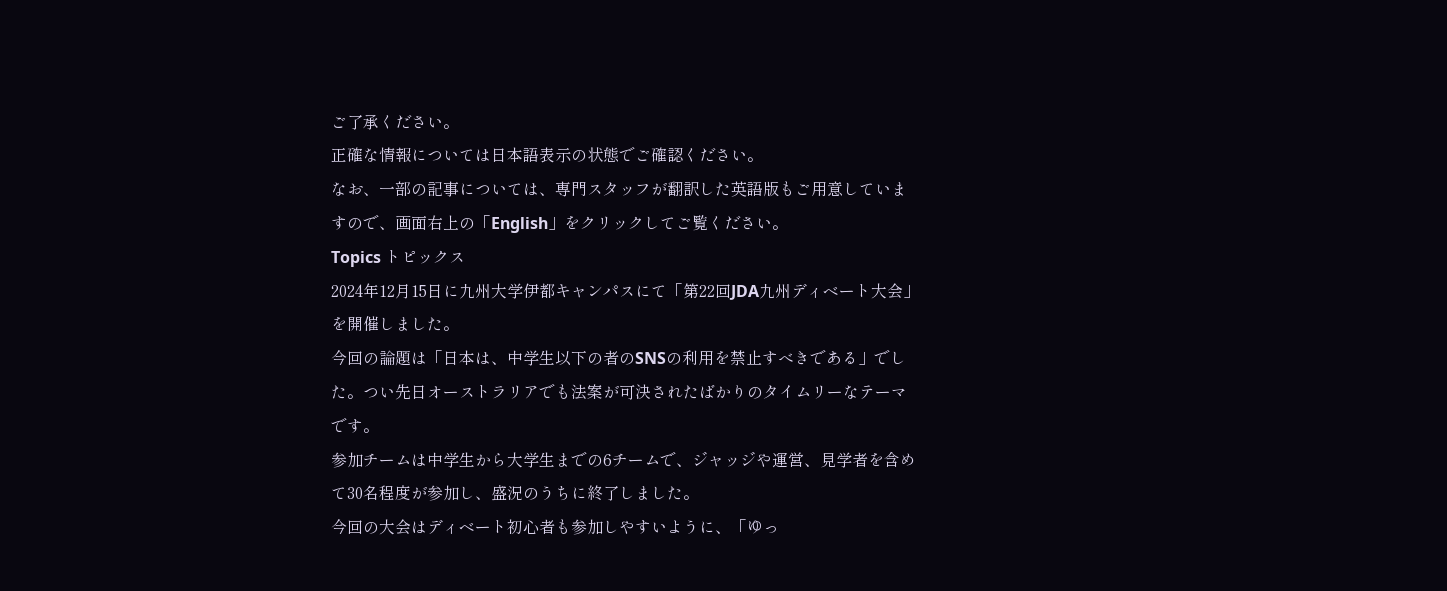ご了承ください。
正確な情報については日本語表示の状態でご確認ください。
なお、一部の記事については、専門スタッフが翻訳した英語版もご用意していますので、画面右上の「English」をクリックしてご覧ください。
Topics トピックス
2024年12月15日に九州大学伊都キャンパスにて「第22回JDA九州ディベート大会」を開催しました。
今回の論題は「日本は、中学生以下の者のSNSの利用を禁止すべきである」でした。つい先日オーストラリアでも法案が可決されたばかりのタイムリーなテーマです。
参加チームは中学生から大学生までの6チームで、ジャッジや運営、見学者を含めて30名程度が参加し、盛況のうちに終了しました。
今回の大会はディベート初心者も参加しやすいように、「ゆっ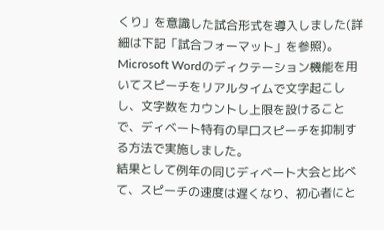くり」を意識した試合形式を導入しました(詳細は下記「試合フォーマット」を参照)。
Microsoft Wordのディクテーション機能を用いてスピーチをリアルタイムで文字起こしし、文字数をカウントし上限を設けることで、ディベート特有の早口スピーチを抑制する方法で実施しました。
結果として例年の同じディベート大会と比べて、スピーチの速度は遅くなり、初心者にと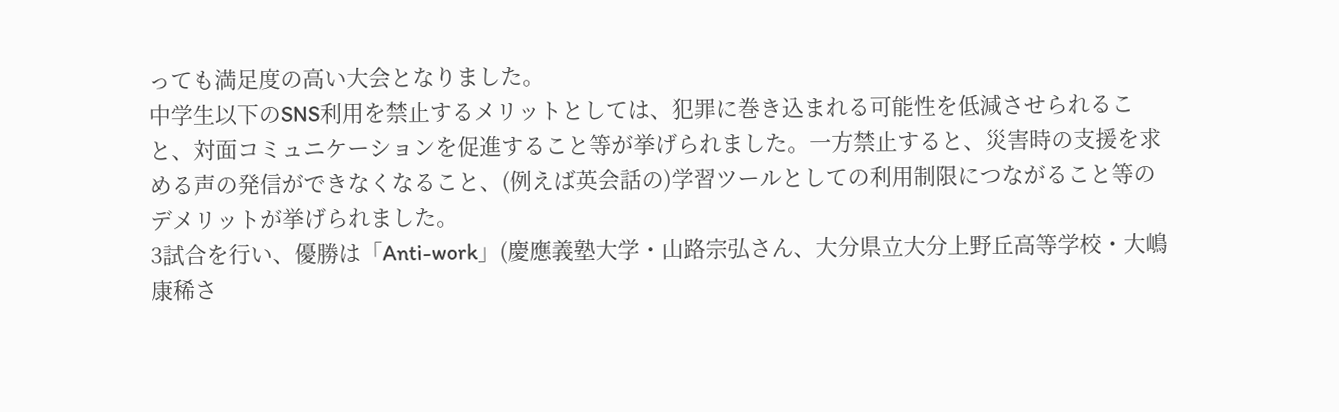っても満足度の高い大会となりました。
中学生以下のSNS利用を禁止するメリットとしては、犯罪に巻き込まれる可能性を低減させられること、対面コミュニケーションを促進すること等が挙げられました。一方禁止すると、災害時の支援を求める声の発信ができなくなること、(例えば英会話の)学習ツールとしての利用制限につながること等のデメリットが挙げられました。
3試合を行い、優勝は「Anti-work」(慶應義塾大学・山路宗弘さん、大分県立大分上野丘高等学校・大嶋康稀さ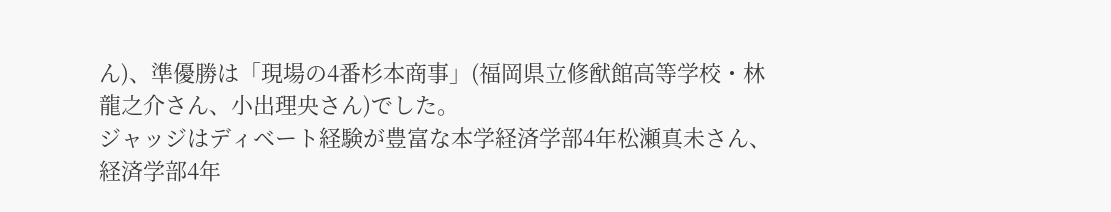ん)、準優勝は「現場の4番杉本商事」(福岡県立修猷館高等学校・林龍之介さん、小出理央さん)でした。
ジャッジはディベート経験が豊富な本学経済学部4年松瀬真未さん、経済学部4年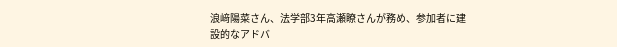浪﨑陽菜さん、法学部3年高瀬瞭さんが務め、参加者に建設的なアドバ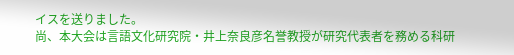イスを送りました。
尚、本大会は言語文化研究院・井上奈良彦名誉教授が研究代表者を務める科研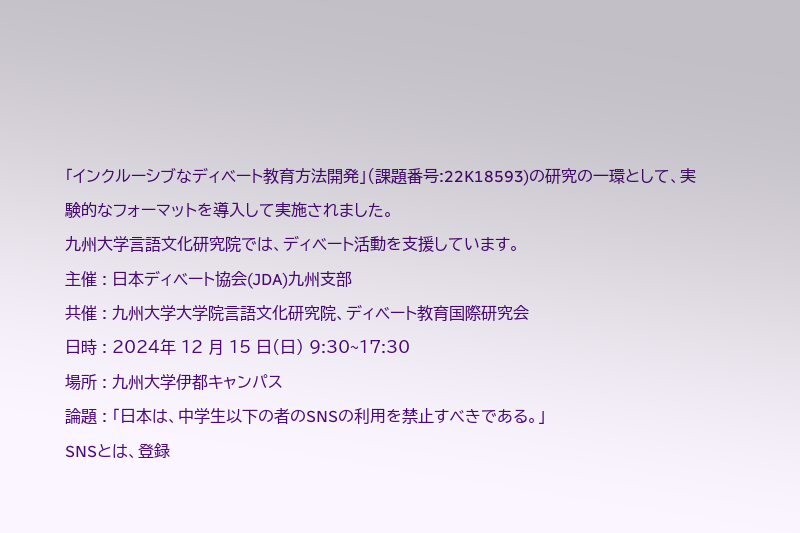「インクルーシブなディベート教育方法開発」(課題番号:22K18593)の研究の一環として、実験的なフォーマットを導入して実施されました。
九州大学言語文化研究院では、ディベート活動を支援しています。
主催 : 日本ディベート協会(JDA)九州支部
共催 : 九州大学大学院言語文化研究院、ディベート教育国際研究会
日時 : 2024年 12 月 15 日(日) 9:30~17:30
場所 : 九州大学伊都キャンパス
論題 : 「日本は、中学生以下の者のSNSの利用を禁止すべきである。」
SNSとは、登録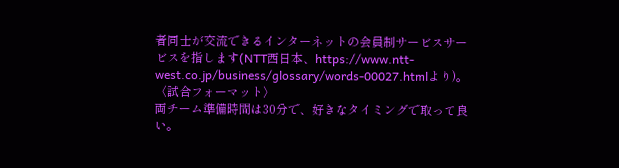者同士が交流できるインターネットの会員制サービスサービスを指します(NTT西日本、https://www.ntt-west.co.jp/business/glossary/words-00027.htmlより)。
〈試合フォーマット〉
両チーム準備時間は30分で、好きなタイミングで取って良い。